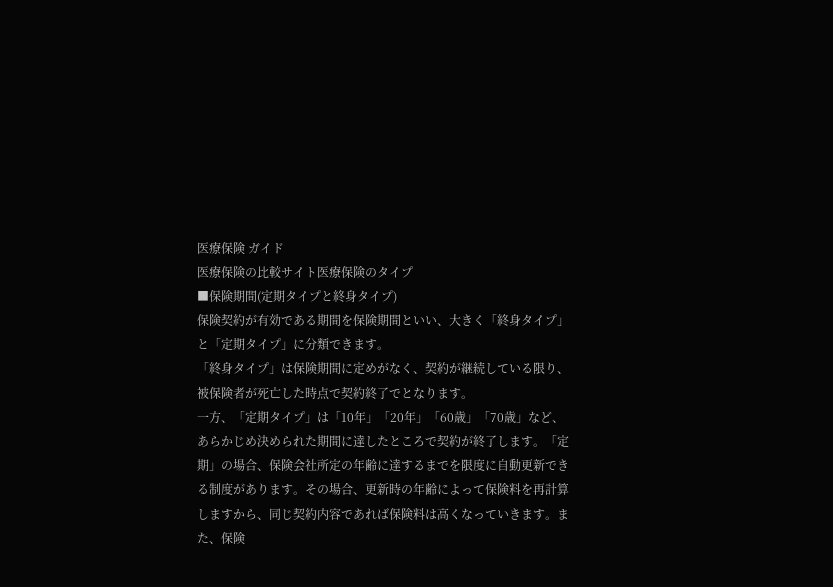医療保険 ガイド
医療保険の比較サイト医療保険のタイプ
■保険期間(定期タイプと終身タイプ)
保険契約が有効である期間を保険期間といい、大きく「終身タイプ」と「定期タイプ」に分類できます。
「終身タイプ」は保険期間に定めがなく、契約が継続している限り、被保険者が死亡した時点で契約終了でとなります。
一方、「定期タイプ」は「10年」「20年」「60歳」「70歳」など、あらかじめ決められた期間に達したところで契約が終了します。「定期」の場合、保険会社所定の年齢に達するまでを限度に自動更新できる制度があります。その場合、更新時の年齢によって保険料を再計算しますから、同じ契約内容であれば保険料は高くなっていきます。また、保険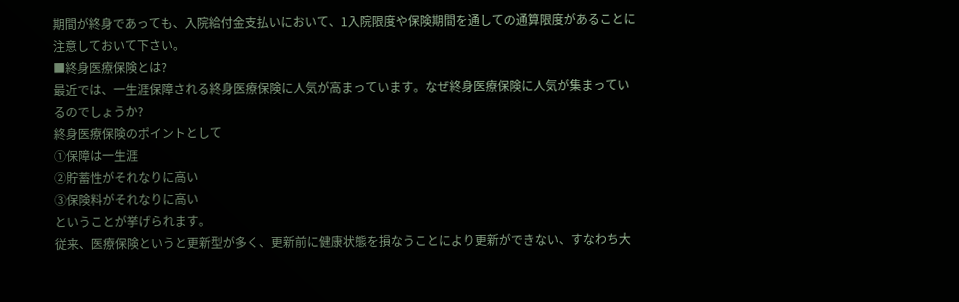期間が終身であっても、入院給付金支払いにおいて、1入院限度や保険期間を通しての通算限度があることに注意しておいて下さい。
■終身医療保険とは?
最近では、一生涯保障される終身医療保険に人気が高まっています。なぜ終身医療保険に人気が集まっているのでしょうか?
終身医療保険のポイントとして
①保障は一生涯
②貯蓄性がそれなりに高い
③保険料がそれなりに高い
ということが挙げられます。
従来、医療保険というと更新型が多く、更新前に健康状態を損なうことにより更新ができない、すなわち大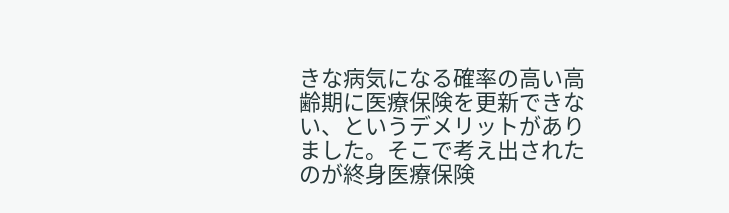きな病気になる確率の高い高齢期に医療保険を更新できない、というデメリットがありました。そこで考え出されたのが終身医療保険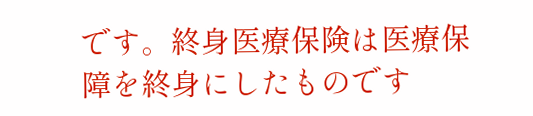です。終身医療保険は医療保障を終身にしたものです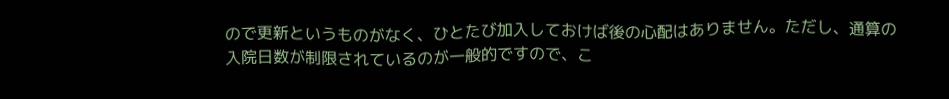ので更新というものがなく、ひとたび加入しておけば後の心配はありません。ただし、通算の入院日数が制限されているのが一般的ですので、こ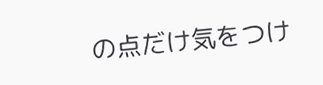の点だけ気をつけ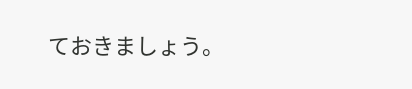ておきましょう。